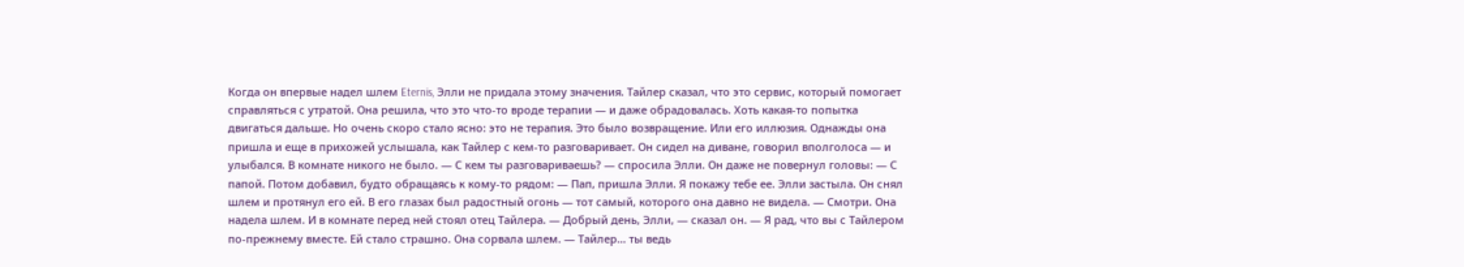Когда он впервые надел шлем Eternis, Элли не придала этому значения. Тайлер сказал, что это сервис, который помогает справляться с утратой. Она решила, что это что-то вроде терапии — и даже обрадовалась. Хоть какая-то попытка двигаться дальше. Но очень скоро стало ясно: это не терапия. Это было возвращение. Или его иллюзия. Однажды она пришла и еще в прихожей услышала, как Тайлер с кем-то разговаривает. Он сидел на диване, говорил вполголоса — и улыбался. В комнате никого не было. — С кем ты разговариваешь? — спросила Элли. Он даже не повернул головы: — С папой. Потом добавил, будто обращаясь к кому-то рядом: — Пап, пришла Элли. Я покажу тебе ее. Элли застыла. Он снял шлем и протянул его ей. В его глазах был радостный огонь — тот самый, которого она давно не видела. — Смотри. Она надела шлем. И в комнате перед ней стоял отец Тайлера. — Добрый день, Элли, — сказал он. — Я рад, что вы с Тайлером по-прежнему вместе. Ей стало страшно. Она сорвала шлем. — Тайлер… ты ведь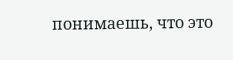понимаешь, что это